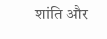शांति और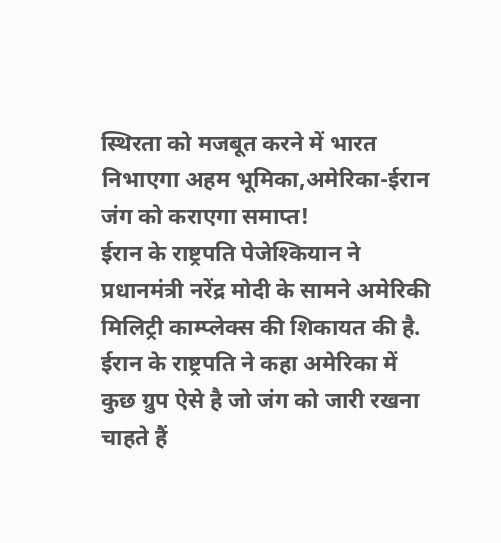स्थिरता को मजबूत करने में भारत निभाएगा अहम भूमिका,अमेरिका-ईरान जंग को कराएगा समाप्त!
ईरान के राष्ट्रपति पेजेश्कियान ने प्रधानमंत्री नरेंद्र मोदी के सामने अमेरिकी मिलिट्री काम्प्लेक्स की शिकायत की है. ईरान के राष्ट्रपति ने कहा अमेरिका में कुछ ग्रुप ऐसे है जो जंग को जारी रखना चाहते हैं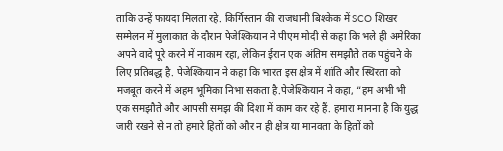ताकि उन्हें फायदा मिलता रहे. किर्गिस्तान की राजधानी बिश्केक में SCO शिखर सम्मेलन में मुलाकात के दौरान पेजेश्कियान ने पीएम मोदी से कहा कि भले ही अमेरिका अपने वादे पूरे करने में नाकाम रहा, लेकिन ईरान एक अंतिम समझौते तक पहुंचने के लिए प्रतिबद्ध है. पेजेश्कियान ने कहा कि भारत इस क्षेत्र में शांति और स्थिरता को मजबूत करने में अहम भूमिका निभा सकता है.पेजेश्कियान ने कहा, “हम अभी भी एक समझौते और आपसी समझ की दिशा में काम कर रहे हैं. हमारा मानना है कि युद्ध जारी रखने से न तो हमारे हितों को और न ही क्षेत्र या मानवता के हितों को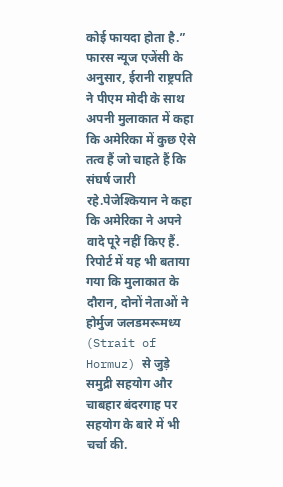कोई फायदा होता है.” फारस न्यूज एजेंसी के अनुसार, ईरानी राष्ट्रपति ने पीएम मोदी के साथ अपनी मुलाकात में कहा कि अमेरिका में कुछ ऐसे तत्व हैं जो चाहते हैं कि संघर्ष जारी रहे.पेजेश्कियान ने कहा कि अमेरिका ने अपने वादे पूरे नहीं किए हैं. रिपोर्ट में यह भी बताया गया कि मुलाकात के दौरान, दोनों नेताओं ने होर्मुज जलडमरूमध्य (Strait of Hormuz) से जुड़े समुद्री सहयोग और चाबहार बंदरगाह पर सहयोग के बारे में भी चर्चा की.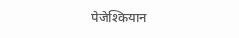पेजेश्कियान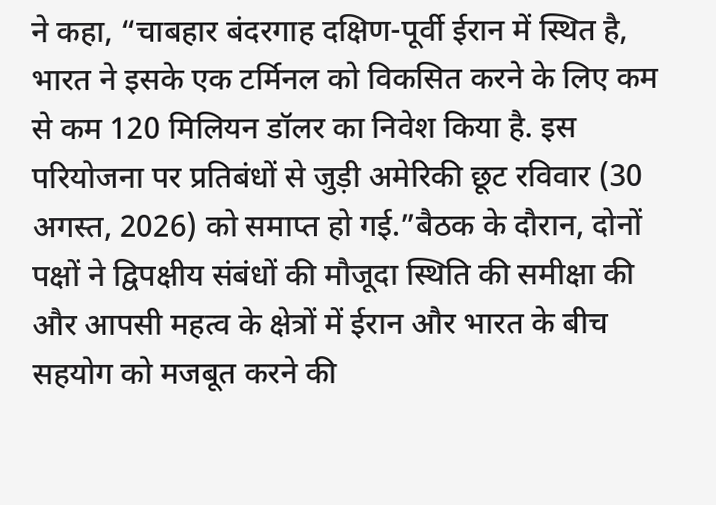ने कहा, “चाबहार बंदरगाह दक्षिण-पूर्वी ईरान में स्थित है, भारत ने इसके एक टर्मिनल को विकसित करने के लिए कम से कम 120 मिलियन डॉलर का निवेश किया है. इस परियोजना पर प्रतिबंधों से जुड़ी अमेरिकी छूट रविवार (30 अगस्त, 2026) को समाप्त हो गई.”बैठक के दौरान, दोनों पक्षों ने द्विपक्षीय संबंधों की मौजूदा स्थिति की समीक्षा की और आपसी महत्व के क्षेत्रों में ईरान और भारत के बीच सहयोग को मजबूत करने की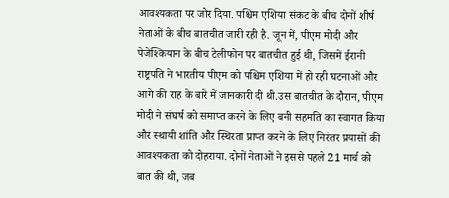आवश्यकता पर जोर दिया. पश्चिम एशिया संकट के बीच दोनों शीर्ष नेताओं के बीच बातचीत जारी रही है. जून में, पीएम मोदी और पेजेश्कियान के बीच टेलीफोन पर बातचीत हुई थी, जिसमें ईरानी राष्ट्रपति ने भारतीय पीएम को पश्चिम एशिया में हो रही घटनाओं और आगे की राह के बारे में जानकारी दी थी.उस बातचीत के दौरान, पीएम मोदी ने संघर्ष को समाप्त करने के लिए बनी सहमति का स्वागत किया और स्थायी शांति और स्थिरता प्राप्त करने के लिए निरंतर प्रयासों की आवश्यकता को दोहराया. दोनों नेताओं ने इससे पहले 21 मार्च को बात की थी, जब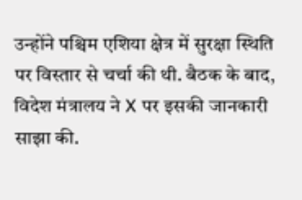उन्होंने पश्चिम एशिया क्षेत्र में सुरक्षा स्थिति पर विस्तार से चर्चा की थी. बैठक के बाद, विदेश मंत्रालय ने X पर इसकी जानकारी साझा की.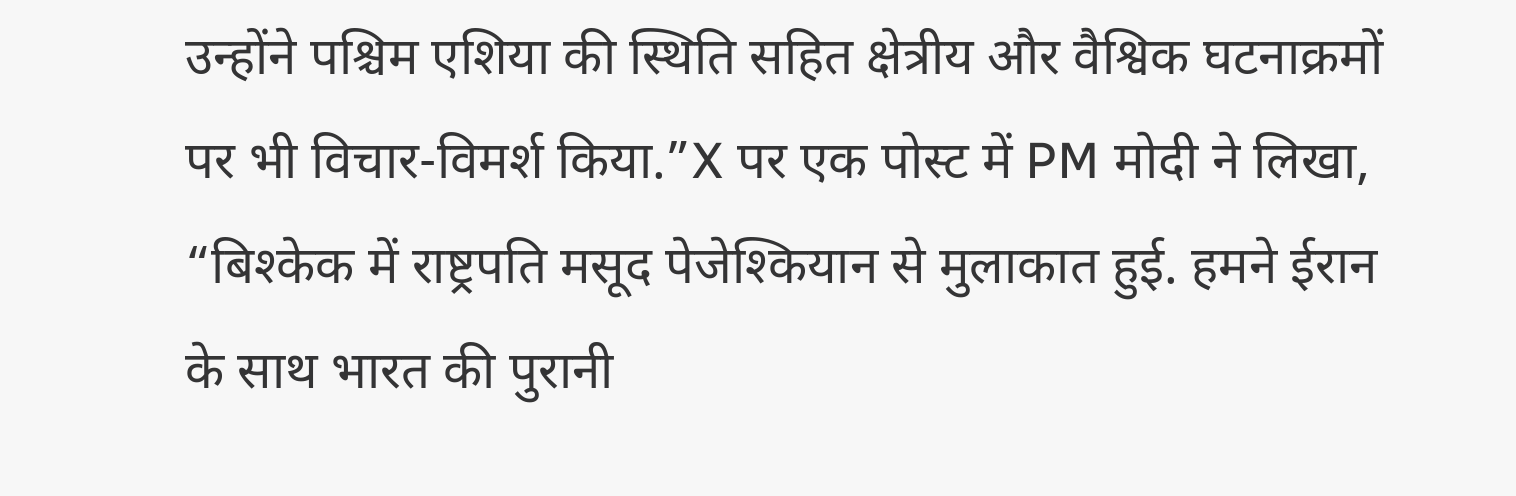उन्होंने पश्चिम एशिया की स्थिति सहित क्षेत्रीय और वैश्विक घटनाक्रमों पर भी विचार-विमर्श किया.”X पर एक पोस्ट में PM मोदी ने लिखा, “बिश्केक में राष्ट्रपति मसूद पेजेश्कियान से मुलाकात हुई. हमने ईरान के साथ भारत की पुरानी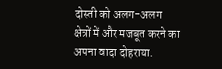दोस्ती को अलग-अलग क्षेत्रों में और मजबूत करने का अपना वादा दोहराया.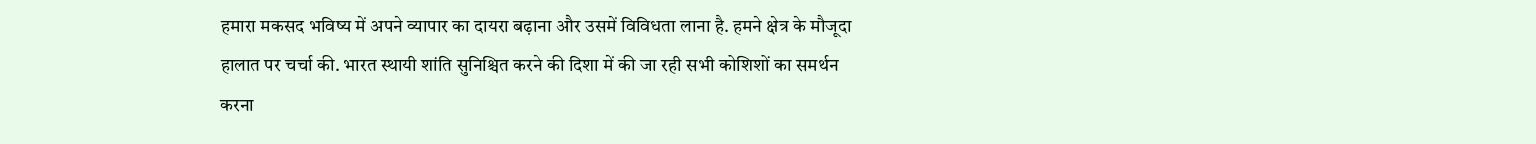हमारा मकसद भविष्य में अपने व्यापार का दायरा बढ़ाना और उसमें विविधता लाना है. हमने क्षेत्र के मौजूदा हालात पर चर्चा की. भारत स्थायी शांति सुनिश्चित करने की दिशा में की जा रही सभी कोशिशों का समर्थन करना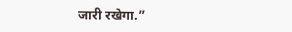जारी रखेगा.”